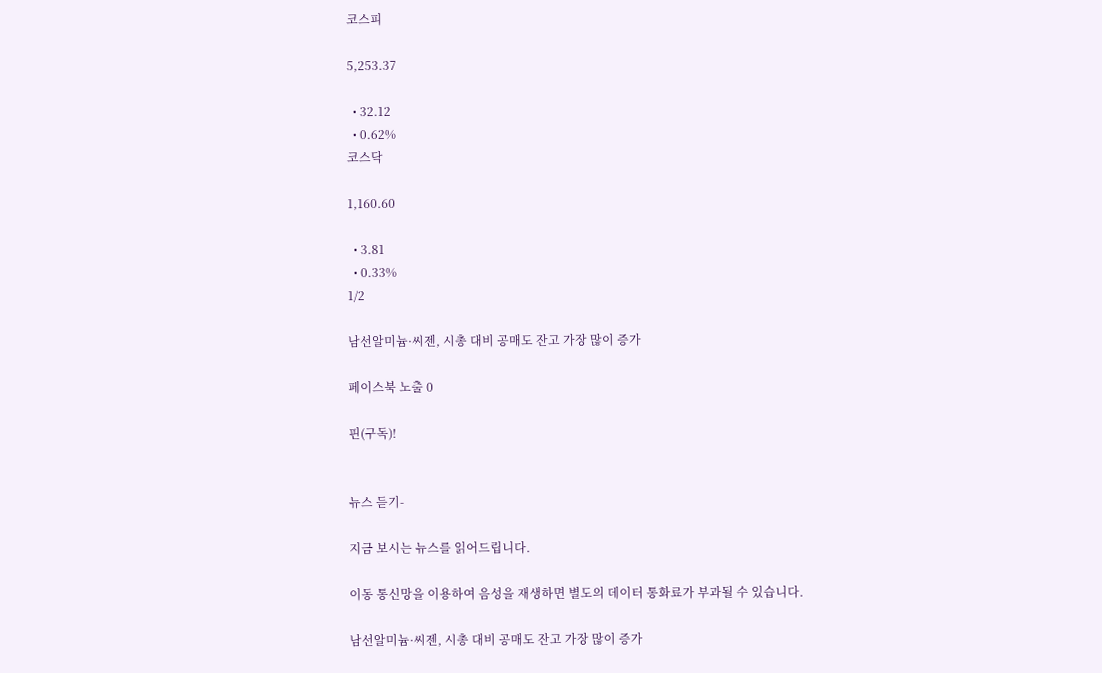코스피

5,253.37

  • 32.12
  • 0.62%
코스닥

1,160.60

  • 3.81
  • 0.33%
1/2

남선알미늄·씨젠, 시총 대비 공매도 잔고 가장 많이 증가

페이스북 노출 0

핀(구독)!


뉴스 듣기-

지금 보시는 뉴스를 읽어드립니다.

이동 통신망을 이용하여 음성을 재생하면 별도의 데이터 통화료가 부과될 수 있습니다.

남선알미늄·씨젠, 시총 대비 공매도 잔고 가장 많이 증가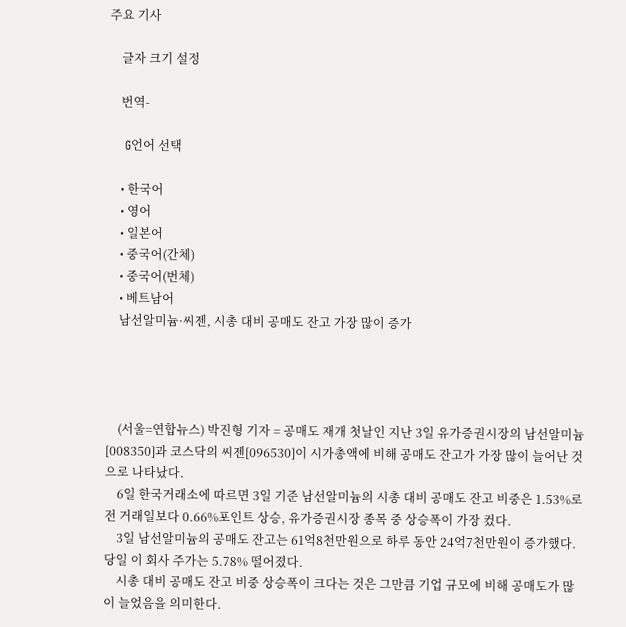주요 기사

    글자 크기 설정

    번역-

    G언어 선택

    • 한국어
    • 영어
    • 일본어
    • 중국어(간체)
    • 중국어(번체)
    • 베트남어
    남선알미늄·씨젠, 시총 대비 공매도 잔고 가장 많이 증가




    (서울=연합뉴스) 박진형 기자 = 공매도 재개 첫날인 지난 3일 유가증권시장의 남선알미늄[008350]과 코스닥의 씨젠[096530]이 시가총액에 비해 공매도 잔고가 가장 많이 늘어난 것으로 나타났다.
    6일 한국거래소에 따르면 3일 기준 남선알미늄의 시총 대비 공매도 잔고 비중은 1.53%로 전 거래일보다 0.66%포인트 상승, 유가증권시장 종목 중 상승폭이 가장 컸다.
    3일 남선알미늄의 공매도 잔고는 61억8천만원으로 하루 동안 24억7천만원이 증가했다. 당일 이 회사 주가는 5.78% 떨어졌다.
    시총 대비 공매도 잔고 비중 상승폭이 크다는 것은 그만큼 기업 규모에 비해 공매도가 많이 늘었음을 의미한다.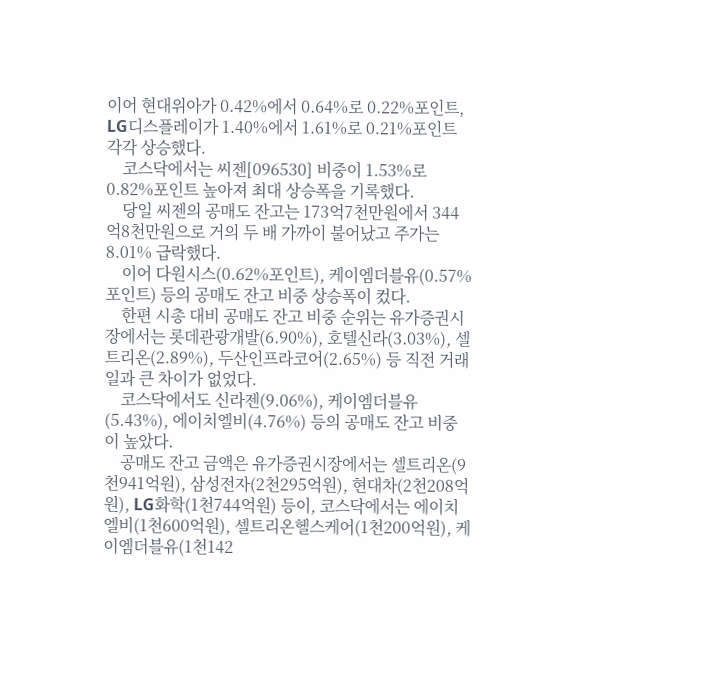이어 현대위아가 0.42%에서 0.64%로 0.22%포인트, LG디스플레이가 1.40%에서 1.61%로 0.21%포인트 각각 상승했다.
    코스닥에서는 씨젠[096530] 비중이 1.53%로 0.82%포인트 높아져 최대 상승폭을 기록했다.
    당일 씨젠의 공매도 잔고는 173억7천만원에서 344억8천만원으로 거의 두 배 가까이 불어났고 주가는 8.01% 급락했다.
    이어 다원시스(0.62%포인트), 케이엠더블유(0.57%포인트) 등의 공매도 잔고 비중 상승폭이 컸다.
    한편 시총 대비 공매도 잔고 비중 순위는 유가증권시장에서는 롯데관광개발(6.90%), 호텔신라(3.03%), 셀트리온(2.89%), 두산인프라코어(2.65%) 등 직전 거래일과 큰 차이가 없었다.
    코스닥에서도 신라젠(9.06%), 케이엠더블유(5.43%), 에이치엘비(4.76%) 등의 공매도 잔고 비중이 높았다.
    공매도 잔고 금액은 유가증권시장에서는 셀트리온(9천941억원), 삼성전자(2천295억원), 현대차(2천208억원), LG화학(1천744억원) 등이, 코스닥에서는 에이치엘비(1천600억원), 셀트리온헬스케어(1천200억원), 케이엠더블유(1천142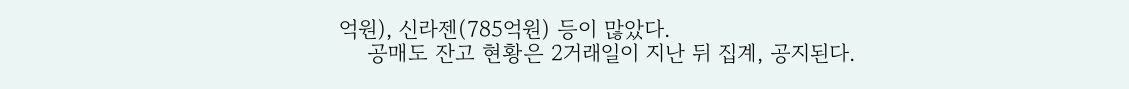억원), 신라젠(785억원) 등이 많았다.
    공매도 잔고 현황은 2거래일이 지난 뒤 집계, 공지된다.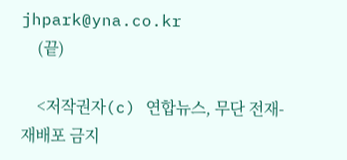jhpark@yna.co.kr
    (끝)

    <저작권자(c) 연합뉴스, 무단 전재-재배포 금지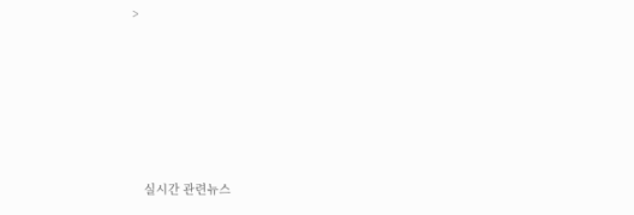>








    실시간 관련뉴스